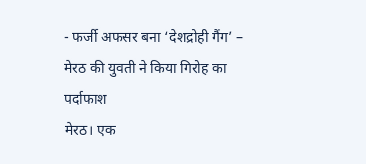- फर्जी अफसर बना ‘देशद्रोही गैंग’ – मेरठ की युवती ने किया गिरोह का पर्दाफाश
मेरठ। एक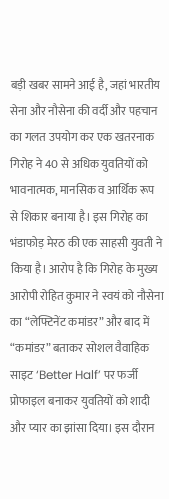बड़ी खबर सामने आई है, जहां भारतीय सेना और नौसेना की वर्दी और पहचान का गलत उपयोग कर एक खतरनाक गिरोह ने 40 से अधिक युवतियों को भावनात्मक, मानसिक व आर्थिक रूप से शिकार बनाया है। इस गिरोह का भंडाफोड़ मेरठ की एक साहसी युवती ने किया है। आरोप है कि गिरोह के मुख्य आरोपी रोहित कुमार ने स्वयं को नौसेना का “लेफ्टिनेंट कमांडर” और बाद में “कमांडर” बताकर सोशल वैवाहिक साइट ‘Better Half’ पर फर्जी प्रोफाइल बनाकर युवतियों को शादी और प्यार का झांसा दिया। इस दौरान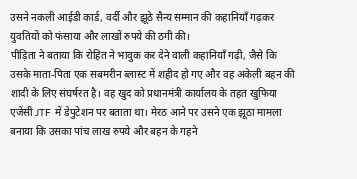उसने नकली आईडी कार्ड, वर्दी और झूठे सैन्य सम्मान की कहानियाँ गढ़कर युवतियों को फंसाया और लाखों रुपये की ठगी की।
पीड़िता ने बताया कि रोहित ने भावुक कर देने वाली कहानियाँ गढ़ी, जैसे कि उसके माता-पिता एक सबमरीन ब्लास्ट में शहीद हो गए और वह अकेली बहन की शादी के लिए संघर्षरत है। वह खुद को प्रधानमंत्री कार्यालय के तहत खुफिया एजेंसी JTF में डेपुटेशन पर बताता था। मेरठ आने पर उसने एक झूठा मामला बनाया कि उसका पांच लाख रुपये और बहन के गहने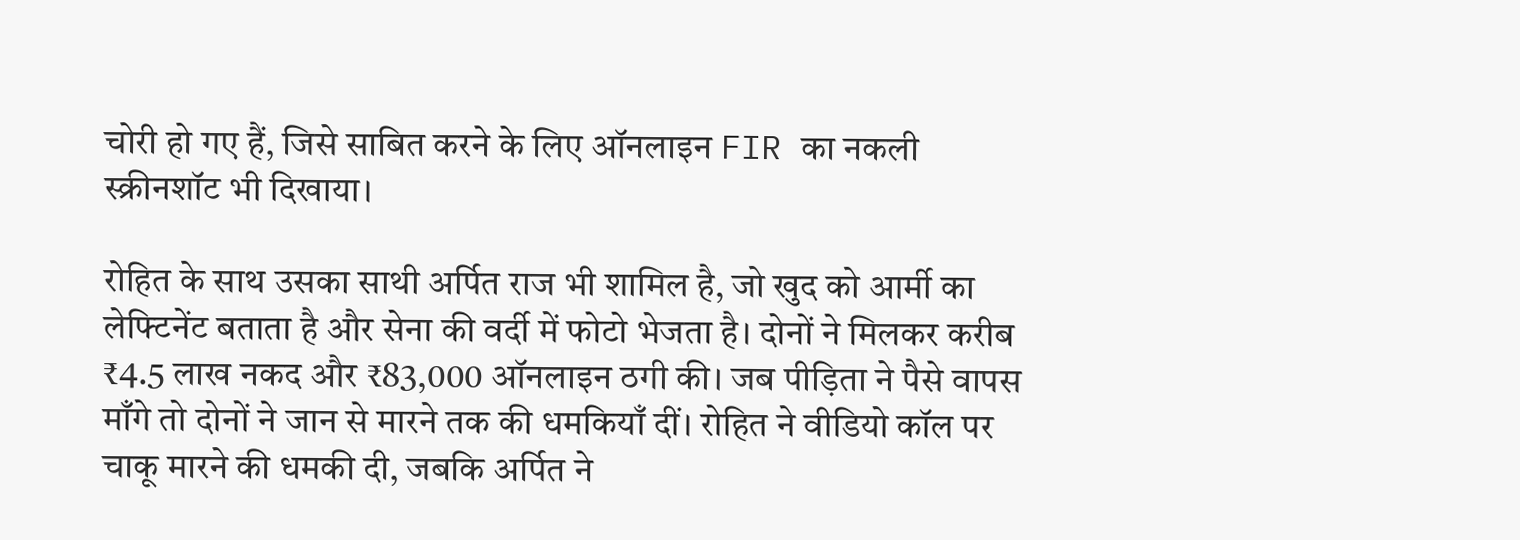चोरी हो गए हैं, जिसे साबित करने के लिए ऑनलाइन FIR का नकली स्क्रीनशॉट भी दिखाया।

रोहित के साथ उसका साथी अर्पित राज भी शामिल है, जो खुद को आर्मी का लेफ्टिनेंट बताता है और सेना की वर्दी में फोटो भेजता है। दोनों ने मिलकर करीब ₹4.5 लाख नकद और ₹83,000 ऑनलाइन ठगी की। जब पीड़िता ने पैसे वापस माँगे तो दोनों ने जान से मारने तक की धमकियाँ दीं। रोहित ने वीडियो कॉल पर चाकू मारने की धमकी दी, जबकि अर्पित ने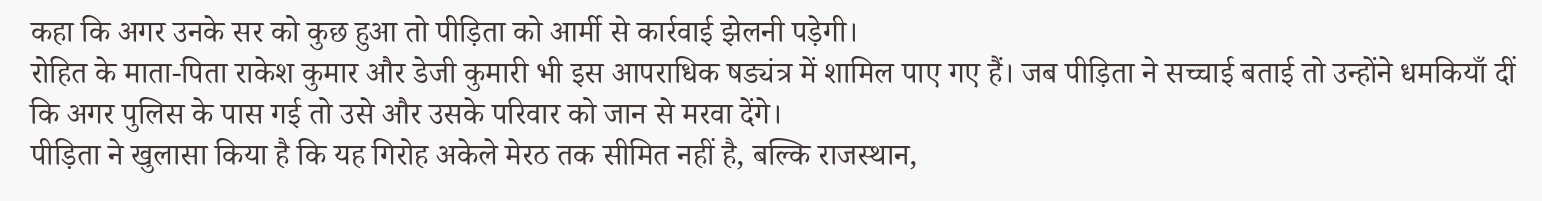कहा कि अगर उनके सर को कुछ हुआ तो पीड़िता को आर्मी से कार्रवाई झेलनी पड़ेगी।
रोहित के माता-पिता राकेश कुमार और डेजी कुमारी भी इस आपराधिक षड्यंत्र में शामिल पाए गए हैं। जब पीड़िता ने सच्चाई बताई तो उन्होंने धमकियाँ दीं कि अगर पुलिस के पास गई तो उसे और उसके परिवार को जान से मरवा देंगे।
पीड़िता ने खुलासा किया है कि यह गिरोह अकेले मेरठ तक सीमित नहीं है, बल्कि राजस्थान,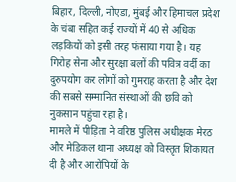बिहार, दिल्ली, नोएडा, मुंबई और हिमाचल प्रदेश के चंबा सहित कई राज्यों में 40 से अधिक लड़कियों को इसी तरह फंसाया गया है। यह गिरोह सेना और सुरक्षा बलों की पवित्र वर्दी का दुरुपयोग कर लोगों को गुमराह करता है और देश की सबसे सम्मानित संस्थाओं की छवि को नुकसान पहुंचा रहा है।
मामले में पीड़िता ने वरिष्ठ पुलिस अधीक्षक मेरठ और मेडिकल थाना अध्यक्ष को विस्तृत शिकायत दी है और आरोपियों के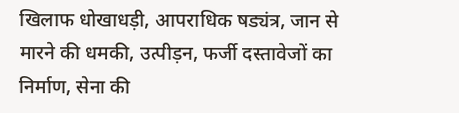खिलाफ धोखाधड़ी, आपराधिक षड्यंत्र, जान से मारने की धमकी, उत्पीड़न, फर्जी दस्तावेजों का निर्माण, सेना की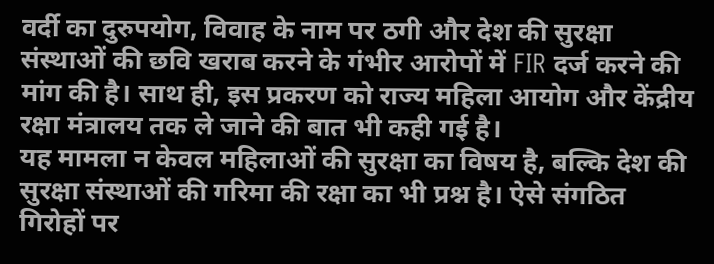वर्दी का दुरुपयोग, विवाह के नाम पर ठगी और देश की सुरक्षा संस्थाओं की छवि खराब करने के गंभीर आरोपों में FIR दर्ज करने की मांग की है। साथ ही, इस प्रकरण को राज्य महिला आयोग और केंद्रीय रक्षा मंत्रालय तक ले जाने की बात भी कही गई है।
यह मामला न केवल महिलाओं की सुरक्षा का विषय है, बल्कि देश की सुरक्षा संस्थाओं की गरिमा की रक्षा का भी प्रश्न है। ऐसे संगठित गिरोहों पर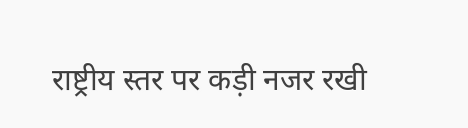राष्ट्रीय स्तर पर कड़ी नजर रखी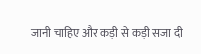जानी चाहिए और कड़ी से कड़ी सजा दी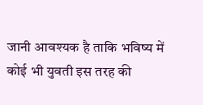जानी आवश्यक है ताकि भविष्य में कोई भी युवती इस तरह की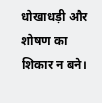धोखाधड़ी और शोषण का शिकार न बने।